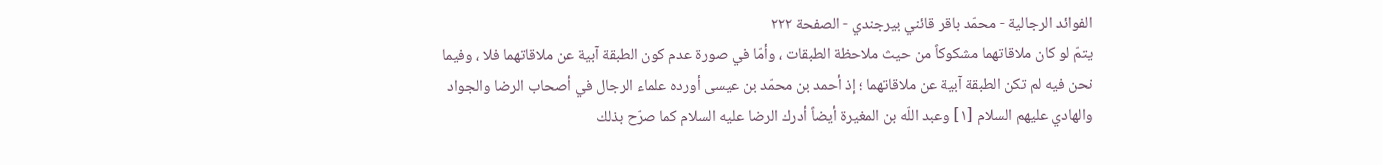الفوائد الرجالية - محمّد باقر قائني بيرجندي - الصفحة ٢٢٢
يتمّ لو كان ملاقاتهما مشكوكاً من حيث ملاحظة الطبقات ، وأمّا في صورة عدم كون الطبقة آبية عن ملاقاتهما فلا ، وفيما نحن فيه لم تكن الطبقة آبية عن ملاقاتهما ؛ إذ أحمد بن محمّد بن عيسى أورده علماء الرجال في أصحاب الرضا والجواد والهادي عليهم السلام [١] وعبد اللّه بن المغيرة أيضاً أدرك الرضا عليه السلام كما صرّح بذلك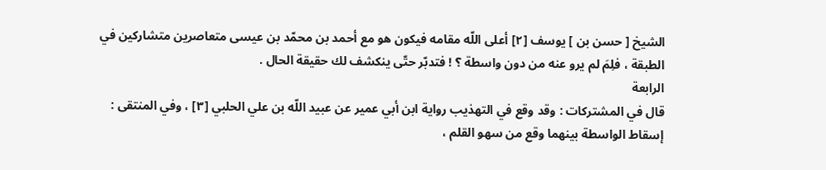الشيخ [ حسن بن ] يوسف [٢] أعلى اللّه مقامه فيكون هو مع أحمد بن محمّد بن عيسى متعاصرين متشاركين في الطبقة ، فلِمَ لم يرو عنه من دون واسطة ؟ ! فتدبّر حتّى ينكشف لك حقيقة الحال .
الرابعة
قال في المشتركات : وقد وقع في التهذيب رواية ابن أبي عمير عن عبيد اللّه بن علي الحلبي [٣] ، وفي المنتقى : إسقاط الواسطة بينهما وقع من سهو القلم ،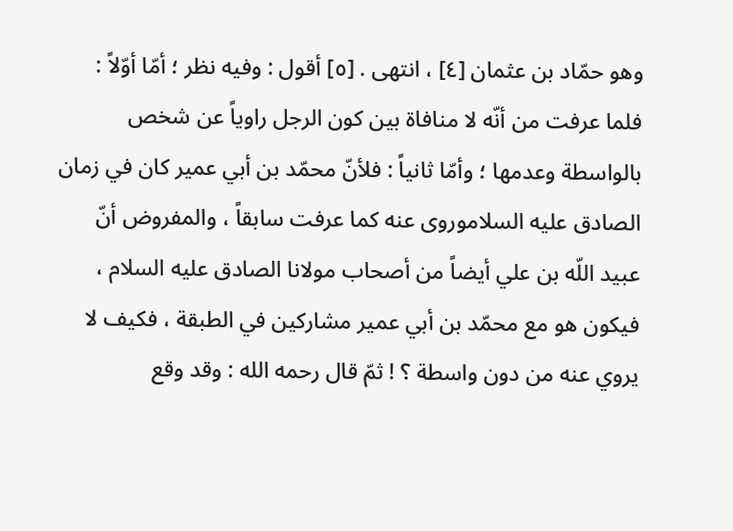وهو حمّاد بن عثمان [٤] ، انتهى . [٥] أقول : وفيه نظر ؛ أمّا أوّلاً : فلما عرفت من أنّه لا منافاة بين كون الرجل راوياً عن شخص بالواسطة وعدمها ؛ وأمّا ثانياً : فلأنّ محمّد بن أبي عمير كان في زمان الصادق عليه السلاموروى عنه كما عرفت سابقاً ، والمفروض أنّ عبيد اللّه بن علي أيضاً من أصحاب مولانا الصادق عليه السلام ، فيكون هو مع محمّد بن أبي عمير مشاركين في الطبقة ، فكيف لا يروي عنه من دون واسطة ؟ ! ثمّ قال رحمه الله : وقد وقع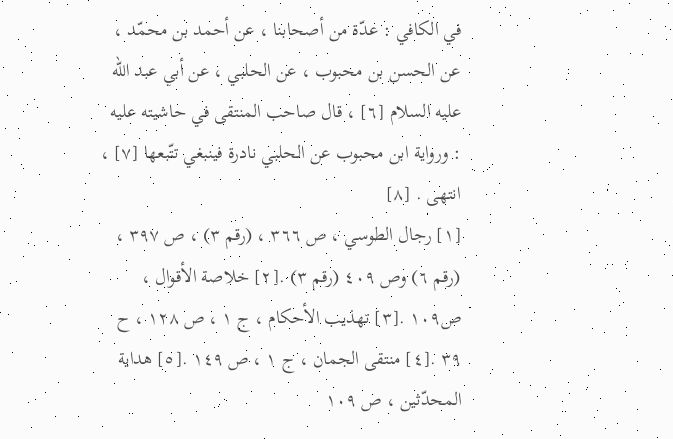في الكافي : عدّة من أصحابنا ، عن أحمد بن محمّد ، عن الحسن بن محبوب ، عن الحلبي ، عن أبي عبد اللّه عليه السلام [٦] ، قال صاحب المنتقى في حاشيته عليه : ورواية ابن محبوب عن الحلبي نادرة فينبغي تتّبعها [٧] ، انتهى . [٨]
[١] رجال الطوسي ، ص ٣٦٦ ، (رقم ٣) ، ص ٣٩٧ ، (رقم ٦) وص ٤٠٩ (رقم ٣) .[٢] خلاصة الأقوال ، ص١٠٩ .[٣] تهذيب الأحكام ، ج ١ ، ص ١٢٨ ، ح ٣٩ .[٤] منتقى الجمان ، ج ١ ، ص ١٤٩ .[٥] هداية المحدّثين ، ص ١٠٩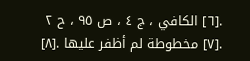.[٦] الكافي ، ج ٤ ، ص ٩٥ ، ح ٢ .[٧] مخطوطة لم أظفر عليها .[٨]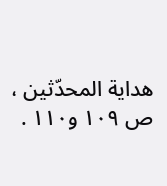هداية المحدّثين ، ص ١٠٩ و١١٠ .